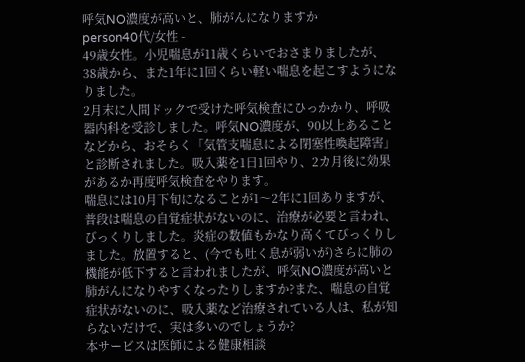呼気NO濃度が高いと、肺がんになりますか
person40代/女性 -
49歳女性。小児喘息が11歳くらいでおさまりましたが、38歳から、また1年に1回くらい軽い喘息を起こすようになりました。
2月末に人間ドックで受けた呼気検査にひっかかり、呼吸器内科を受診しました。呼気NO濃度が、90以上あることなどから、おそらく「気管支喘息による閉塞性喚起障害」と診断されました。吸入薬を1日1回やり、2カ月後に効果があるか再度呼気検査をやります。
喘息には10月下旬になることが1〜2年に1回ありますが、普段は喘息の自覚症状がないのに、治療が必要と言われ、びっくりしました。炎症の数値もかなり高くてびっくりしました。放置すると、(今でも吐く息が弱いが)さらに肺の機能が低下すると言われましたが、呼気NO濃度が高いと肺がんになりやすくなったりしますか?また、喘息の自覚症状がないのに、吸入薬など治療されている人は、私が知らないだけで、実は多いのでしょうか?
本サービスは医師による健康相談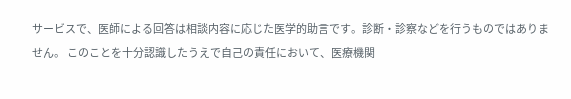サービスで、医師による回答は相談内容に応じた医学的助言です。診断・診察などを行うものではありません。 このことを十分認識したうえで自己の責任において、医療機関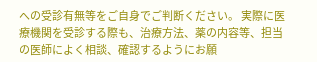への受診有無等をご自身でご判断ください。 実際に医療機関を受診する際も、治療方法、薬の内容等、担当の医師によく相談、確認するようにお願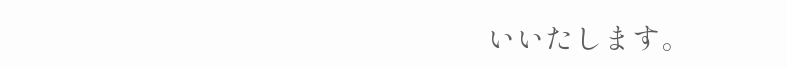いいたします。